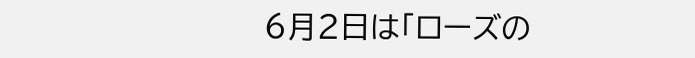6月2日は「ローズの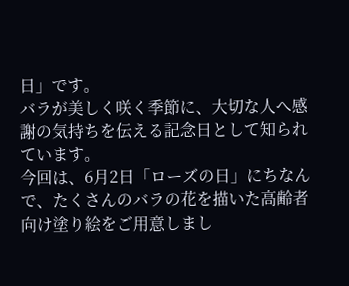日」です。
バラが美しく咲く季節に、大切な人へ感謝の気持ちを伝える記念日として知られています。
今回は、6月2日「ローズの日」にちなんで、たくさんのバラの花を描いた高齢者向け塗り絵をご用意しまし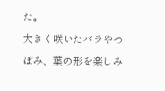た。
大きく咲いたバラやつぼみ、葉の形を楽しみ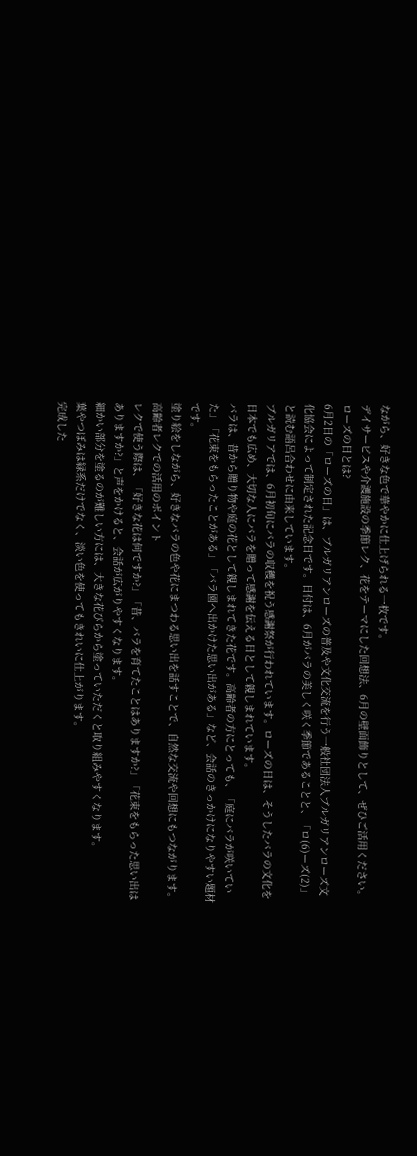ながら、好きな色で華やかに仕上げられる一枚です。
デイサービスや介護施設の季節レク、花をテーマにした回想法、6月の壁面飾りとして、ぜひご活用ください。
ローズの日とは?
6月2日の「ローズの日」は、ブルガリアンローズの普及や文化交流を行う一般社団法人ブルガリアンローズ文化協会によって制定された記念日です。日付は、6月がバラの美しく咲く季節であることと、「ロ(6)ーズ(2)」と読む語呂合わせに由来しています。
ブルガリアでは、6月初旬にバラの収穫を祝う感謝祭が行われています。ローズの日は、そうしたバラの文化を日本でも広め、大切な人にバラを贈って感謝を伝える日として親しまれています。
バラは、昔から贈り物や庭の花として親しまれてきた花です。高齢者の方にとっても、「庭にバラが咲いていた」「花束をもらったことがある」「バラ園へ出かけた思い出がある」など、会話のきっかけになりやすい題材です。
塗り絵をしながら、好きなバラの色や花にまつわる思い出を話すことで、自然な交流や回想にもつながります。
高齢者レクでの活用のポイント
レクで使う際は、「好きな花は何ですか?」「昔、バラを育てたことはありますか?」「花束をもらった思い出はありますか?」と声をかけると、会話が広がりやすくなります。
細かい部分を塗るのが難しい方には、大きな花びらから塗っていただくと取り組みやすくなります。
葉やつぼみは緑系だけでなく、淡い色を使ってもきれいに仕上がります。
完成した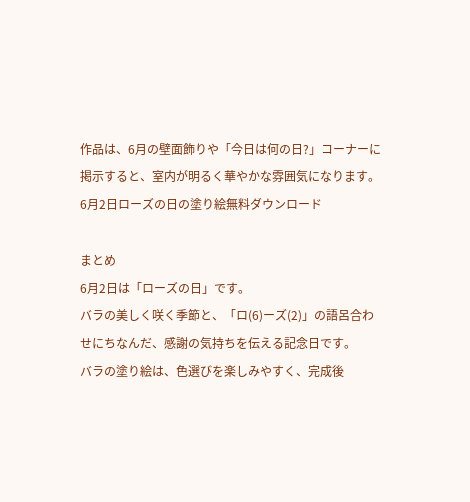作品は、6月の壁面飾りや「今日は何の日?」コーナーに掲示すると、室内が明るく華やかな雰囲気になります。
6月2日ローズの日の塗り絵無料ダウンロード

まとめ
6月2日は「ローズの日」です。
バラの美しく咲く季節と、「ロ(6)ーズ(2)」の語呂合わせにちなんだ、感謝の気持ちを伝える記念日です。
バラの塗り絵は、色選びを楽しみやすく、完成後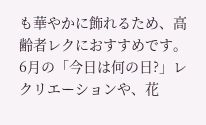も華やかに飾れるため、高齢者レクにおすすめです。
6月の「今日は何の日?」レクリエーションや、花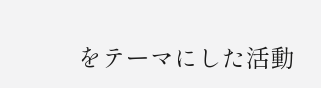をテーマにした活動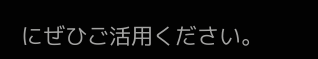にぜひご活用ください。